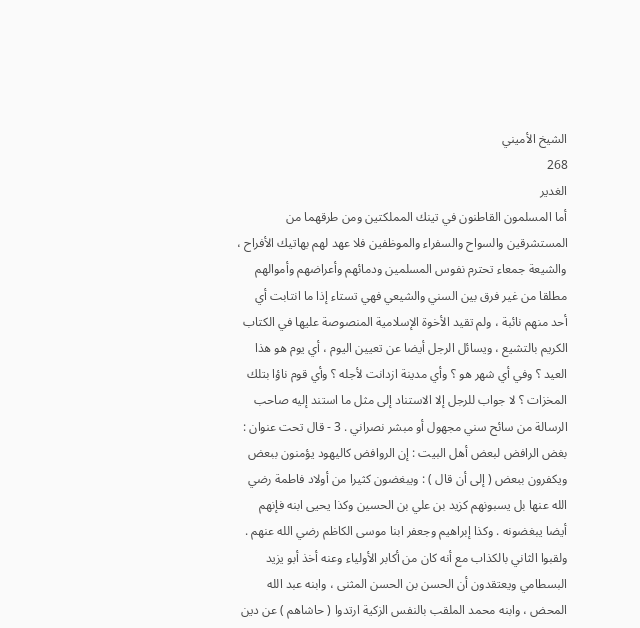الشيخ الأميني
268
الغدير
أما المسلمون القاطنون في تينك المملكتين ومن طرقهما من المستشرقين والسواح والسفراء والموظفين فلا عهد لهم بهاتيك الأفراح ، والشيعة جمعاء تحترم نفوس المسلمين ودمائهم وأعراضهم وأموالهم مطلقا من غير فرق بين السني والشيعي فهي تستاء إذا ما انتابت أي أحد منهم نائبة ، ولم تقيد الأخوة الإسلامية المنصوصة عليها في الكتاب الكريم بالتشيع ، ويسائل الرجل أيضا عن تعيين اليوم ، أي يوم هو هذا العيد ؟ وفي أي شهر هو ؟ وأي مدينة ازدانت لأجله ؟ وأي قوم ناؤا بتلك المخزات ؟ لا جواب للرجل إلا الاستناد إلى مثل ما استند إليه صاحب الرسالة من سائح سني مجهول أو مبشر نصراني . 3 - قال تحت عنوان : بغض الرافض لبعض أهل البيت : إن الروافض كاليهود يؤمنون ببعض ويكفرون ببعض ( إلى أن قال ) : ويبغضون كثيرا من أولاد فاطمة رضي الله عنها بل يسبونهم كزيد بن علي بن الحسين وكذا يحيى ابنه فإنهم أيضا يبغضونه . وكذا إبراهيم وجعفر ابنا موسى الكاظم رضي الله عنهم . ولقبوا الثاني بالكذاب مع أنه كان من أكابر الأولياء وعنه أخذ أبو يزيد البسطامي ويعتقدون أن الحسن بن الحسن المثنى ، وابنه عبد الله المحض ، وابنه محمد الملقب بالنفس الزكية ارتدوا ( حاشاهم ) عن دين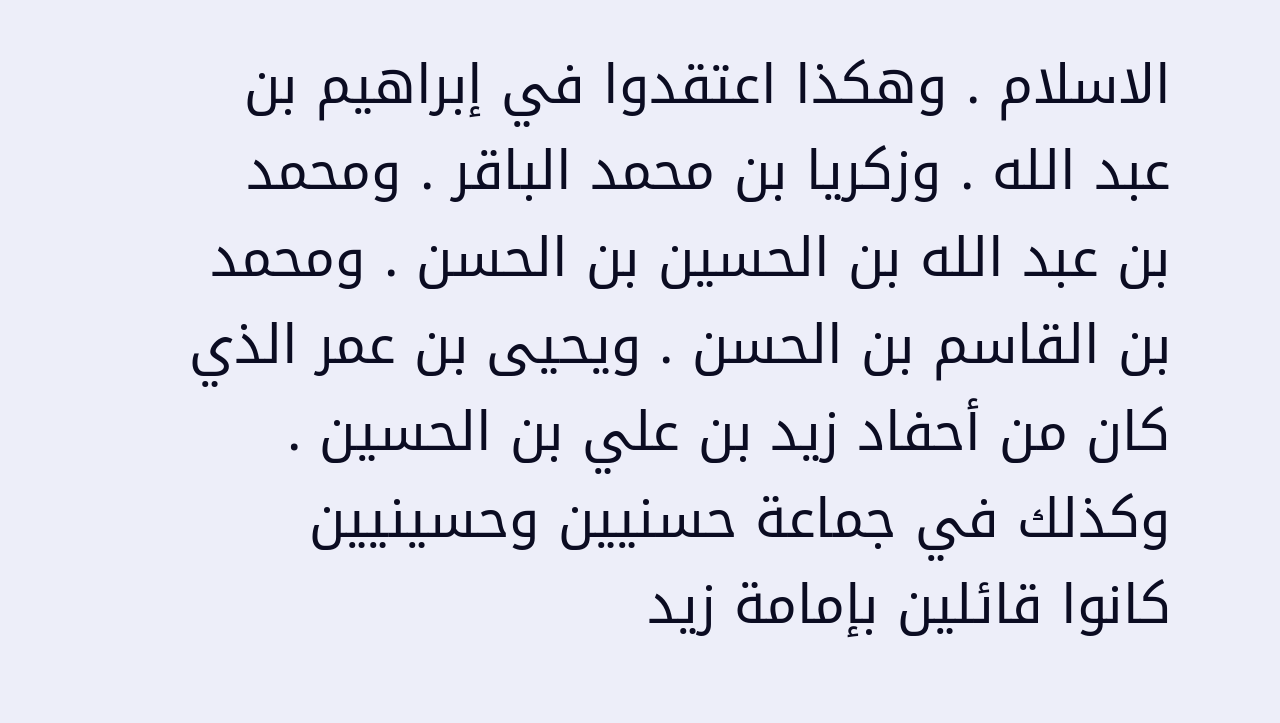الاسلام . وهكذا اعتقدوا في إبراهيم بن عبد الله . وزكريا بن محمد الباقر . ومحمد بن عبد الله بن الحسين بن الحسن . ومحمد بن القاسم بن الحسن . ويحيى بن عمر الذي كان من أحفاد زيد بن علي بن الحسين . وكذلك في جماعة حسنيين وحسينيين كانوا قائلين بإمامة زيد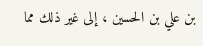بن علي بن الحسين ، إلى غير ذلك مما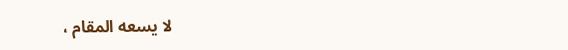لا يسعه المقام ،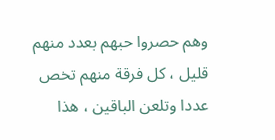وهم حصروا حبهم بعدد منهم قليل ، كل فرقة منهم تخص عددا وتلعن الباقين ، هذا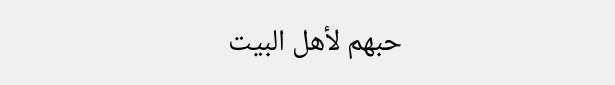حبهم لأهل البيت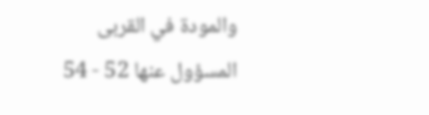والمودة في القربى المسؤول عنها 52 - 54